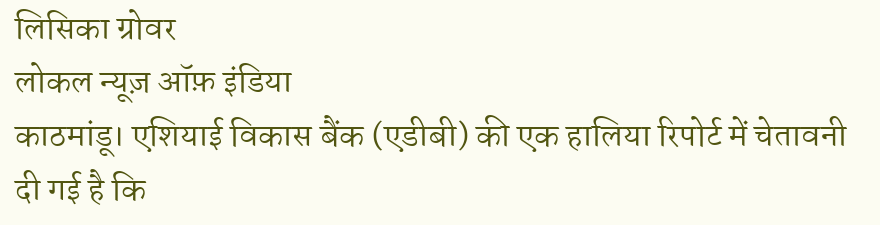लिसिका ग्रोवर
लोकल न्यूज़ ऑफ़ इंडिया
काठमांडू। एशियाई विकास बैंक (एडीबी) की एक हालिया रिपोर्ट में चेतावनी दी गई है कि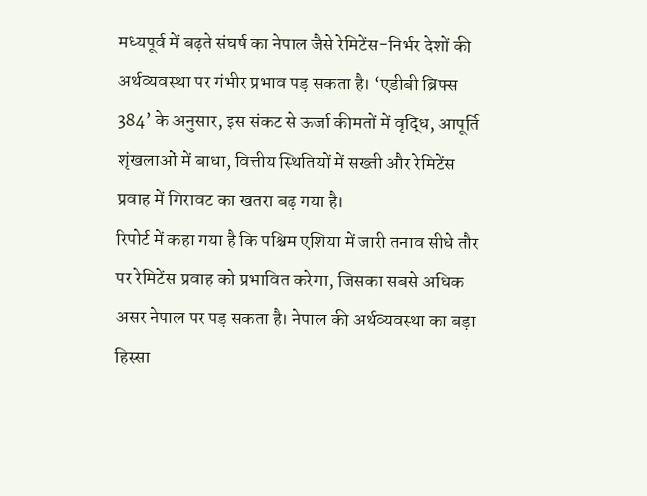मध्यपूर्व में बढ़ते संघर्ष का नेपाल जैसे रेमिटेंस-निर्भर देशों की अर्थव्यवस्था पर गंभीर प्रभाव पड़ सकता है। ‘एडीबी ब्रिफ्स 384’ के अनुसार, इस संकट से ऊर्जा कीमतों में वृद्धि, आपूर्ति शृंखलाओं में बाधा, वित्तीय स्थितियों में सख्ती और रेमिटेंस प्रवाह में गिरावट का खतरा बढ़ गया है।
रिपोर्ट में कहा गया है कि पश्चिम एशिया में जारी तनाव सीधे तौर पर रेमिटेंस प्रवाह को प्रभावित करेगा, जिसका सबसे अधिक असर नेपाल पर पड़ सकता है। नेपाल की अर्थव्यवस्था का बड़ा हिस्सा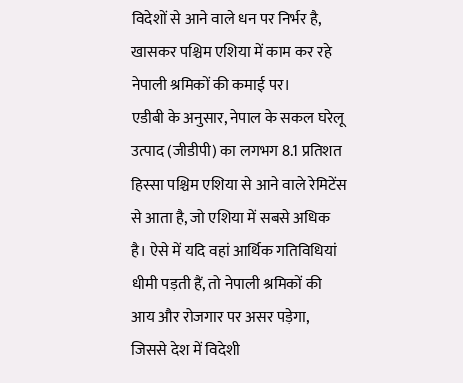विदेशों से आने वाले धन पर निर्भर है, खासकर पश्चिम एशिया में काम कर रहे नेपाली श्रमिकों की कमाई पर।
एडीबी के अनुसार, नेपाल के सकल घरेलू उत्पाद (जीडीपी) का लगभग 8.1 प्रतिशत हिस्सा पश्चिम एशिया से आने वाले रेमिटेंस से आता है, जो एशिया में सबसे अधिक है। ऐसे में यदि वहां आर्थिक गतिविधियां धीमी पड़ती हैं, तो नेपाली श्रमिकों की आय और रोजगार पर असर पड़ेगा, जिससे देश में विदेशी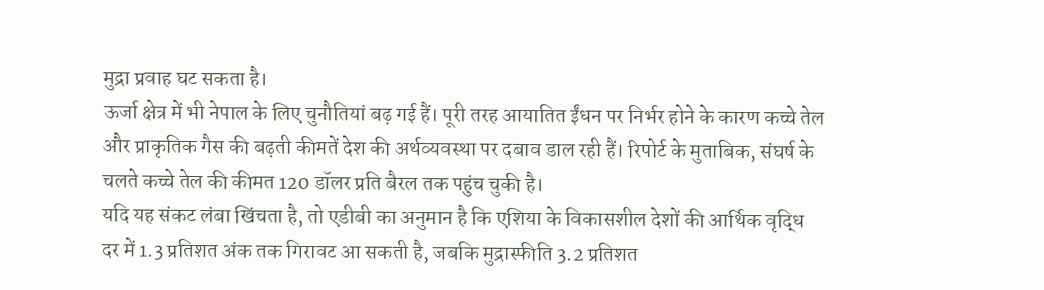मुद्रा प्रवाह घट सकता है।
ऊर्जा क्षेत्र में भी नेपाल के लिए चुनौतियां बढ़ गई हैं। पूरी तरह आयातित ईंधन पर निर्भर होने के कारण कच्चे तेल और प्राकृतिक गैस की बढ़ती कीमतें देश की अर्थव्यवस्था पर दबाव डाल रही हैं। रिपोर्ट के मुताबिक, संघर्ष के चलते कच्चे तेल की कीमत 120 डॉलर प्रति बैरल तक पहुंच चुकी है।
यदि यह संकट लंबा खिंचता है, तो एडीबी का अनुमान है कि एशिया के विकासशील देशों की आर्थिक वृद्धि दर में 1.3 प्रतिशत अंक तक गिरावट आ सकती है, जबकि मुद्रास्फीति 3.2 प्रतिशत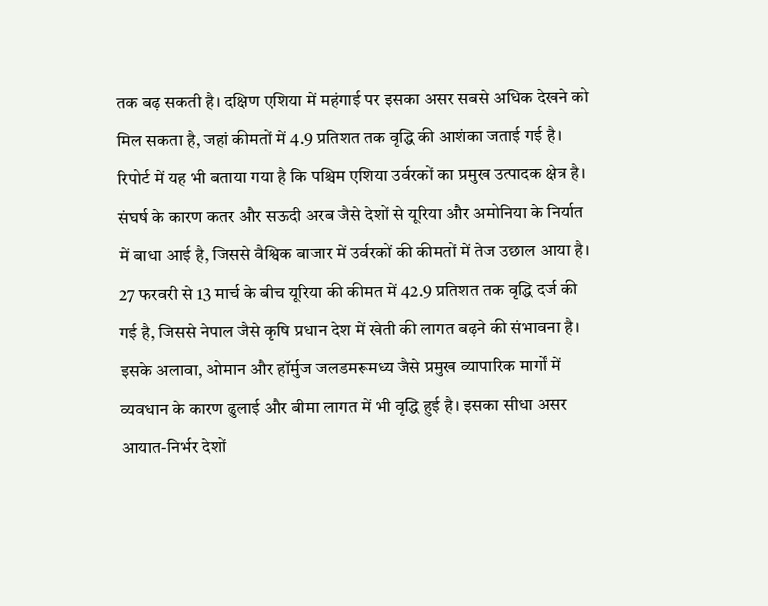तक बढ़ सकती है। दक्षिण एशिया में महंगाई पर इसका असर सबसे अधिक देखने को मिल सकता है, जहां कीमतों में 4.9 प्रतिशत तक वृद्धि की आशंका जताई गई है।
रिपोर्ट में यह भी बताया गया है कि पश्चिम एशिया उर्वरकों का प्रमुख उत्पादक क्षेत्र है। संघर्ष के कारण कतर और सऊदी अरब जैसे देशों से यूरिया और अमोनिया के निर्यात में बाधा आई है, जिससे वैश्विक बाजार में उर्वरकों की कीमतों में तेज उछाल आया है। 27 फरवरी से 13 मार्च के बीच यूरिया की कीमत में 42.9 प्रतिशत तक वृद्धि दर्ज की गई है, जिससे नेपाल जैसे कृषि प्रधान देश में खेती की लागत बढ़ने की संभावना है।
इसके अलावा, ओमान और हॉर्मुज जलडमरूमध्य जैसे प्रमुख व्यापारिक मार्गों में व्यवधान के कारण ढुलाई और बीमा लागत में भी वृद्धि हुई है। इसका सीधा असर आयात-निर्भर देशों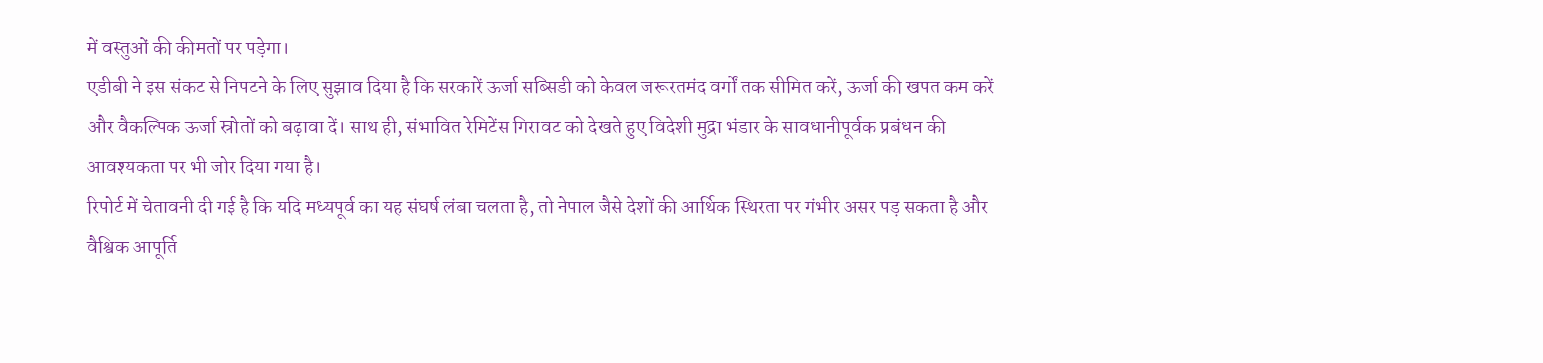में वस्तुओं की कीमतों पर पड़ेगा।
एडीबी ने इस संकट से निपटने के लिए सुझाव दिया है कि सरकारें ऊर्जा सब्सिडी को केवल जरूरतमंद वर्गों तक सीमित करें, ऊर्जा की खपत कम करें और वैकल्पिक ऊर्जा स्रोतों को बढ़ावा दें। साथ ही, संभावित रेमिटेंस गिरावट को देखते हुए विदेशी मुद्रा भंडार के सावधानीपूर्वक प्रबंधन की आवश्यकता पर भी जोर दिया गया है।
रिपोर्ट में चेतावनी दी गई है कि यदि मध्यपूर्व का यह संघर्ष लंबा चलता है, तो नेपाल जैसे देशों की आर्थिक स्थिरता पर गंभीर असर पड़ सकता है और वैश्विक आपूर्ति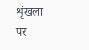शृंखला पर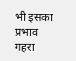भी इसका प्रभाव गहरा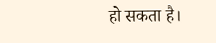हो सकता है।